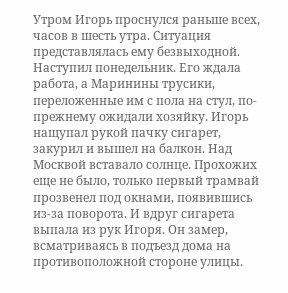Утром Игорь проснулся раньше всех, часов в шесть утра. Ситуация представлялась ему безвыходной. Наступил понедельник. Его ждала работа, а Маринины трусики, переложенные им с пола на стул, по-прежнему ожидали хозяйку. Игорь нащупал рукой пачку сигарет, закурил и вышел на балкон. Над Москвой вставало солнце. Прохожих еще не было, только первый трамвай прозвенел под окнами, появившись из-за поворота. И вдруг сигарета выпала из рук Игоря. Он замер, всматриваясь в подъезд дома на противоположной стороне улицы.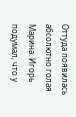Оттуда появилась абсолютно голая Марина. Игорь подумал, что у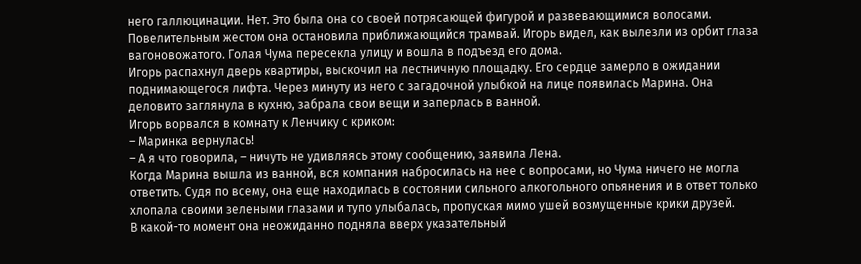него галлюцинации. Нет. Это была она со своей потрясающей фигурой и развевающимися волосами. Повелительным жестом она остановила приближающийся трамвай. Игорь видел, как вылезли из орбит глаза вагоновожатого. Голая Чума пересекла улицу и вошла в подъезд его дома.
Игорь распахнул дверь квартиры, выскочил на лестничную площадку. Его сердце замерло в ожидании поднимающегося лифта. Через минуту из него с загадочной улыбкой на лице появилась Марина. Она деловито заглянула в кухню, забрала свои вещи и заперлась в ванной.
Игорь ворвался в комнату к Ленчику с криком:
– Маринка вернулась!
– А я что говорила, – ничуть не удивляясь этому сообщению, заявила Лена.
Когда Марина вышла из ванной, вся компания набросилась на нее с вопросами, но Чума ничего не могла ответить. Судя по всему, она еще находилась в состоянии сильного алкогольного опьянения и в ответ только хлопала своими зелеными глазами и тупо улыбалась, пропуская мимо ушей возмущенные крики друзей.
В какой-то момент она неожиданно подняла вверх указательный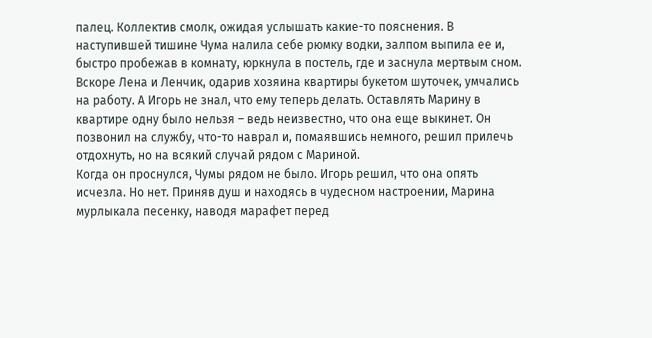палец. Коллектив смолк, ожидая услышать какие-то пояснения. В наступившей тишине Чума налила себе рюмку водки, залпом выпила ее и, быстро пробежав в комнату, юркнула в постель, где и заснула мертвым сном.
Вскоре Лена и Ленчик, одарив хозяина квартиры букетом шуточек, умчались на работу. А Игорь не знал, что ему теперь делать. Оставлять Марину в квартире одну было нельзя – ведь неизвестно, что она еще выкинет. Он позвонил на службу, что-то наврал и, помаявшись немного, решил прилечь отдохнуть, но на всякий случай рядом с Мариной.
Когда он проснулся, Чумы рядом не было. Игорь решил, что она опять исчезла. Но нет. Приняв душ и находясь в чудесном настроении, Марина мурлыкала песенку, наводя марафет перед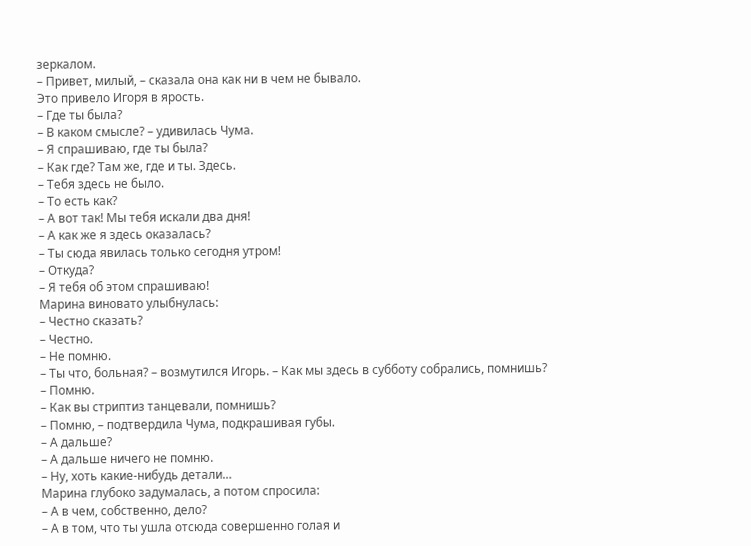зеркалом.
– Привет, милый, – сказала она как ни в чем не бывало.
Это привело Игоря в ярость.
– Где ты была?
– В каком смысле? – удивилась Чума.
– Я спрашиваю, где ты была?
– Как где? Там же, где и ты. Здесь.
– Тебя здесь не было.
– То есть как?
– А вот так! Мы тебя искали два дня!
– А как же я здесь оказалась?
– Ты сюда явилась только сегодня утром!
– Откуда?
– Я тебя об этом спрашиваю!
Марина виновато улыбнулась:
– Честно сказать?
– Честно.
– Не помню.
– Ты что, больная? – возмутился Игорь. – Как мы здесь в субботу собрались, помнишь?
– Помню.
– Как вы стриптиз танцевали, помнишь?
– Помню, – подтвердила Чума, подкрашивая губы.
– А дальше?
– А дальше ничего не помню.
– Ну, хоть какие-нибудь детали…
Марина глубоко задумалась, а потом спросила:
– А в чем, собственно, дело?
– А в том, что ты ушла отсюда совершенно голая и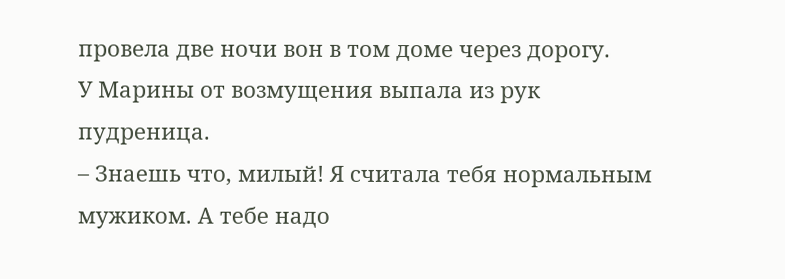провела две ночи вон в том доме через дорогу.
У Марины от возмущения выпала из рук пудреница.
– Знаешь что, милый! Я считала тебя нормальным мужиком. А тебе надо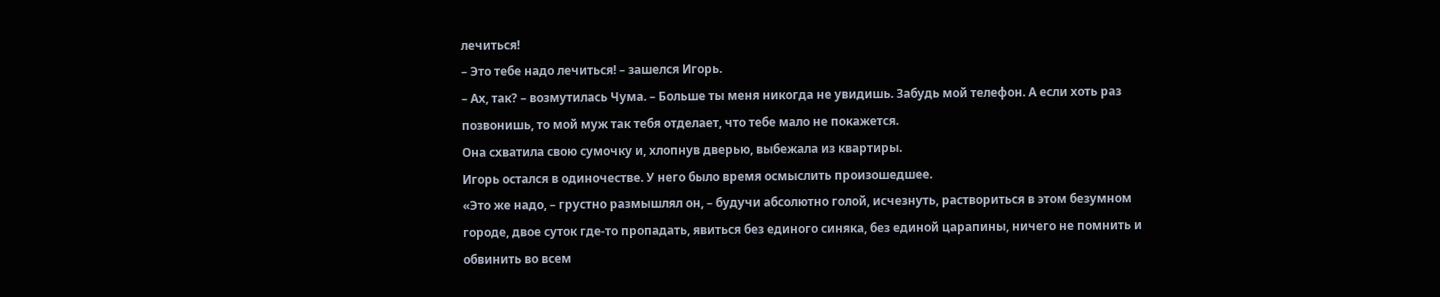лечиться!
– Это тебе надо лечиться! – зашелся Игорь.
– Ах, так? – возмутилась Чума. – Больше ты меня никогда не увидишь. Забудь мой телефон. А если хоть раз позвонишь, то мой муж так тебя отделает, что тебе мало не покажется.
Она схватила свою сумочку и, хлопнув дверью, выбежала из квартиры.
Игорь остался в одиночестве. У него было время осмыслить произошедшее.
«Это же надо, – грустно размышлял он, – будучи абсолютно голой, исчезнуть, раствориться в этом безумном городе, двое суток где-то пропадать, явиться без единого синяка, без единой царапины, ничего не помнить и обвинить во всем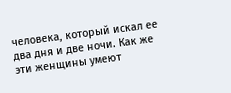человека, который искал ее два дня и две ночи. Как же эти женщины умеют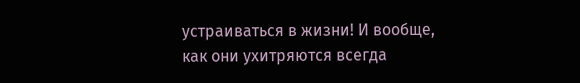устраиваться в жизни! И вообще, как они ухитряются всегда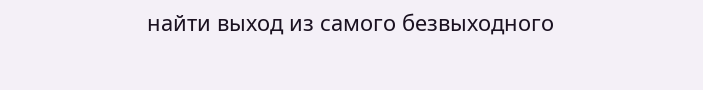найти выход из самого безвыходного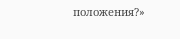положения?»